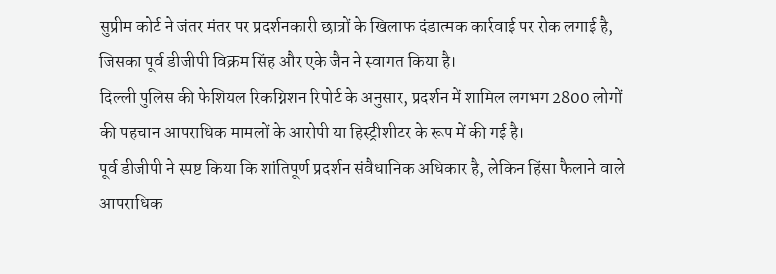सुप्रीम कोर्ट ने जंतर मंतर पर प्रदर्शनकारी छात्रों के खिलाफ दंडात्मक कार्रवाई पर रोक लगाई है, जिसका पूर्व डीजीपी विक्रम सिंह और एके जैन ने स्वागत किया है।
दिल्ली पुलिस की फेशियल रिकग्निशन रिपोर्ट के अनुसार, प्रदर्शन में शामिल लगभग 2800 लोगों की पहचान आपराधिक मामलों के आरोपी या हिस्ट्रीशीटर के रूप में की गई है।
पूर्व डीजीपी ने स्पष्ट किया कि शांतिपूर्ण प्रदर्शन संवैधानिक अधिकार है, लेकिन हिंसा फैलाने वाले आपराधिक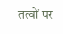तत्वों पर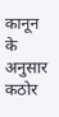कानून के अनुसार कठोर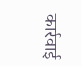कार्रवाई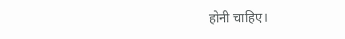होनी चाहिए।